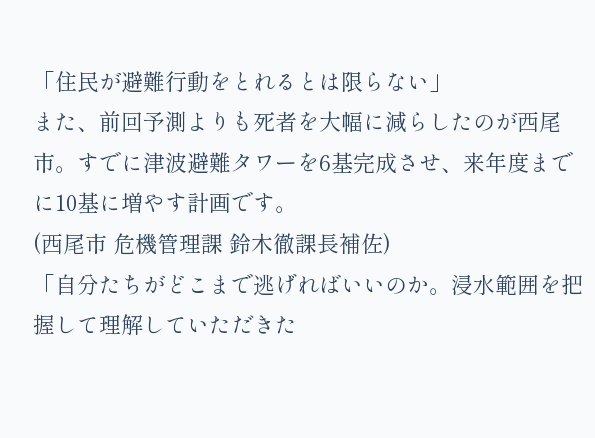「住民が避難行動をとれるとは限らない」
また、前回予測よりも死者を大幅に減らしたのが西尾市。すでに津波避難タワーを6基完成させ、来年度までに10基に増やす計画です。
(西尾市 危機管理課 鈴木徹課長補佐)
「自分たちがどこまで逃げればいいのか。浸水範囲を把握して理解していただきた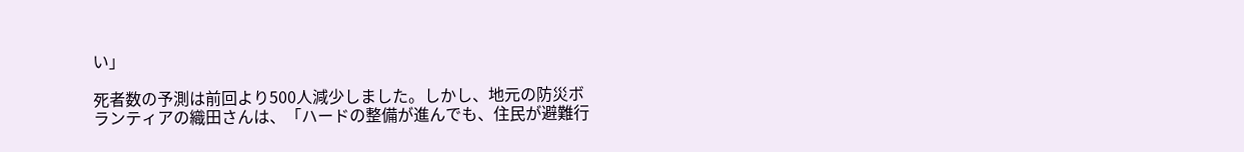い」

死者数の予測は前回より500人減少しました。しかし、地元の防災ボランティアの織田さんは、「ハードの整備が進んでも、住民が避難行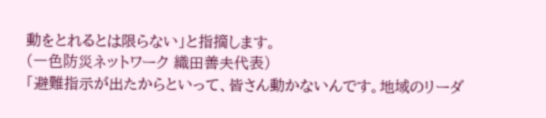動をとれるとは限らない」と指摘します。
(一色防災ネットワーク 織田善夫代表)
「避難指示が出たからといって、皆さん動かないんです。地域のリーダ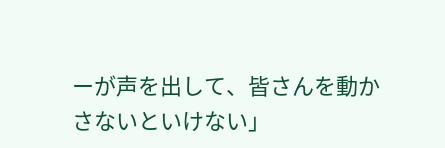ーが声を出して、皆さんを動かさないといけない」